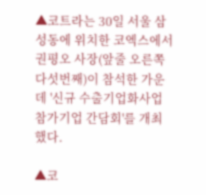▲코트라는 30일 서울 삼성동에 위치한 코엑스에서 권평오 사장(앞줄 오른쪽 다섯번째)이 참석한 가운데 '신규 수출기업화사업 참가기업 간담회'를 개최했다.

▲코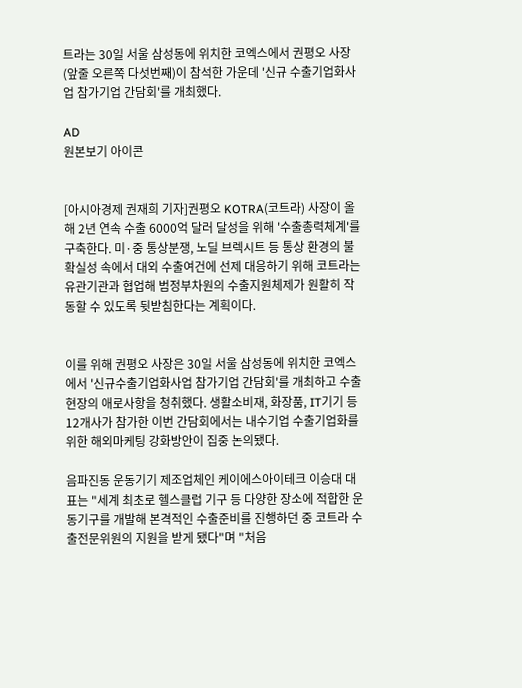트라는 30일 서울 삼성동에 위치한 코엑스에서 권평오 사장(앞줄 오른쪽 다섯번째)이 참석한 가운데 '신규 수출기업화사업 참가기업 간담회'를 개최했다.

AD
원본보기 아이콘


[아시아경제 권재희 기자]권평오 KOTRA(코트라) 사장이 올해 2년 연속 수출 6000억 달러 달성을 위해 '수출총력체계'를 구축한다. 미·중 통상분쟁, 노딜 브렉시트 등 통상 환경의 불확실성 속에서 대외 수출여건에 선제 대응하기 위해 코트라는 유관기관과 협업해 범정부차원의 수출지원체제가 원활히 작동할 수 있도록 뒷받침한다는 계획이다.


이를 위해 권평오 사장은 30일 서울 삼성동에 위치한 코엑스에서 '신규수출기업화사업 참가기업 간담회'를 개최하고 수출현장의 애로사항을 청취했다. 생활소비재, 화장품, IT기기 등 12개사가 참가한 이번 간담회에서는 내수기업 수출기업화를 위한 해외마케팅 강화방안이 집중 논의됐다.

음파진동 운동기기 제조업체인 케이에스아이테크 이승대 대표는 "세계 최초로 헬스클럽 기구 등 다양한 장소에 적합한 운동기구를 개발해 본격적인 수출준비를 진행하던 중 코트라 수출전문위원의 지원을 받게 됐다"며 "처음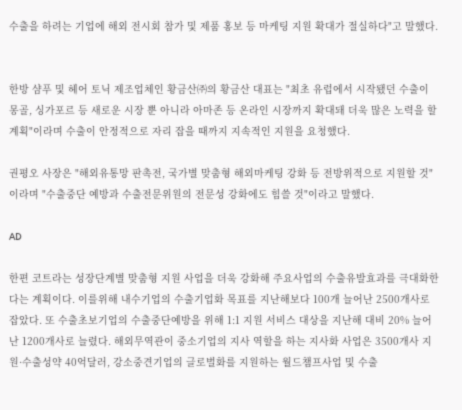수출을 하려는 기업에 해외 전시회 참가 및 제품 홍보 등 마케팅 지원 확대가 절실하다"고 말했다.


한방 샴푸 및 헤어 토닉 제조업체인 황금산㈜의 황금산 대표는 "최초 유럽에서 시작됐던 수출이 몽골, 싱가포르 등 새로운 시장 뿐 아니라 아마존 등 온라인 시장까지 확대돼 더욱 많은 노력을 할 계획"이라며 수출이 안정적으로 자리 잡을 때까지 지속적인 지원을 요청했다.

권평오 사장은 "해외유통망 판촉전, 국가별 맞춤형 해외마케팅 강화 등 전방위적으로 지원할 것"이라며 "수출중단 예방과 수출전문위원의 전문성 강화에도 힘쓸 것"이라고 말했다.

AD

한편 코트라는 성장단계별 맞춤형 지원 사업을 더욱 강화해 주요사업의 수출유발효과를 극대화한다는 계획이다. 이를위해 내수기업의 수출기업화 목표를 지난해보다 100개 늘어난 2500개사로 잡았다. 또 수출초보기업의 수출중단예방을 위해 1:1 지원 서비스 대상을 지난해 대비 20% 늘어난 1200개사로 늘렸다. 해외무역관이 중소기업의 지사 역할을 하는 지사화 사업은 3500개사 지원·수출성약 40억달러, 강소중견기업의 글로벌화를 지원하는 월드챔프사업 및 수출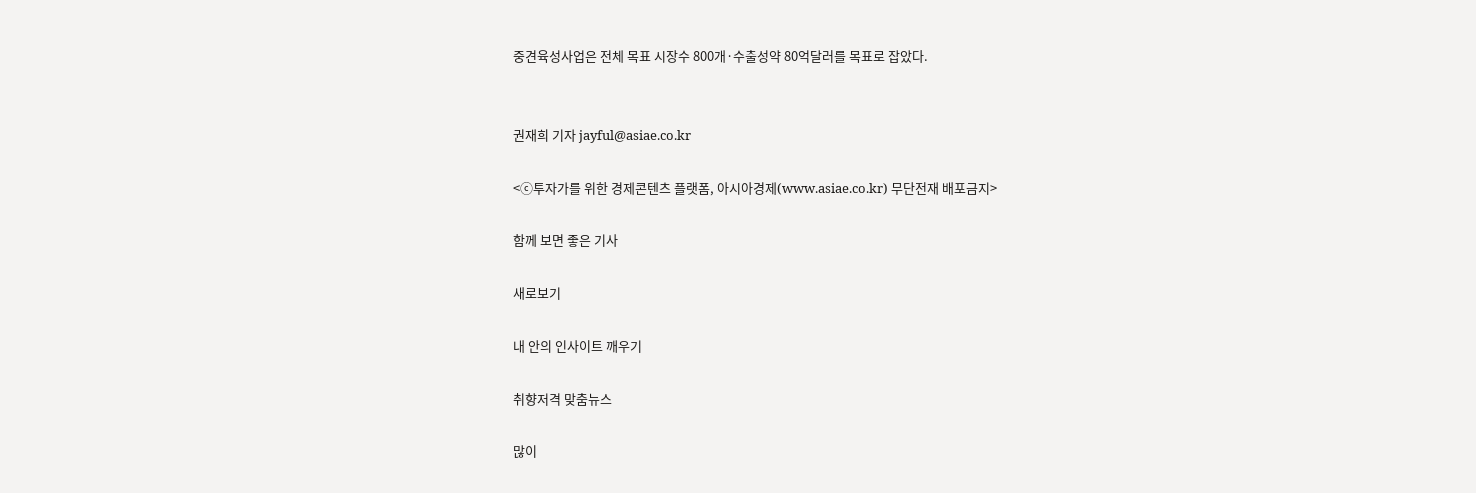중견육성사업은 전체 목표 시장수 800개·수출성약 80억달러를 목표로 잡았다.


권재희 기자 jayful@asiae.co.kr

<ⓒ투자가를 위한 경제콘텐츠 플랫폼, 아시아경제(www.asiae.co.kr) 무단전재 배포금지>

함께 보면 좋은 기사

새로보기

내 안의 인사이트 깨우기

취향저격 맞춤뉴스

많이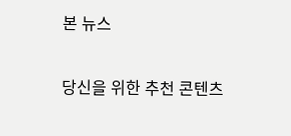본 뉴스

당신을 위한 추천 콘텐츠